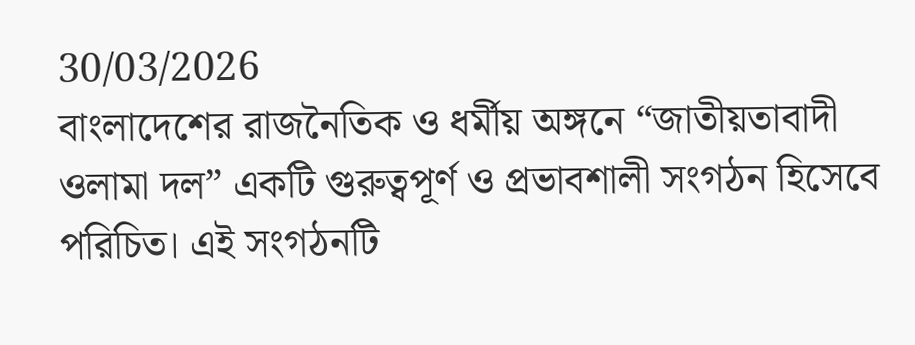30/03/2026
বাংলাদেশের রাজনৈতিক ও ধর্মীয় অঙ্গনে “জাতীয়তাবাদী ওলামা দল” একটি গুরুত্বপূর্ণ ও প্রভাবশালী সংগঠন হিসেবে পরিচিত। এই সংগঠনটি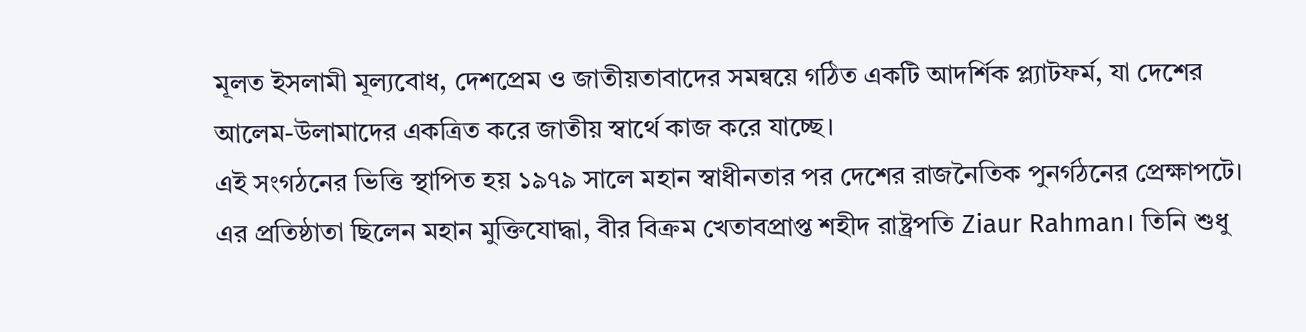মূলত ইসলামী মূল্যবোধ, দেশপ্রেম ও জাতীয়তাবাদের সমন্বয়ে গঠিত একটি আদর্শিক প্ল্যাটফর্ম, যা দেশের আলেম-উলামাদের একত্রিত করে জাতীয় স্বার্থে কাজ করে যাচ্ছে।
এই সংগঠনের ভিত্তি স্থাপিত হয় ১৯৭৯ সালে মহান স্বাধীনতার পর দেশের রাজনৈতিক পুনর্গঠনের প্রেক্ষাপটে। এর প্রতিষ্ঠাতা ছিলেন মহান মুক্তিযোদ্ধা, বীর বিক্রম খেতাবপ্রাপ্ত শহীদ রাষ্ট্রপতি Ziaur Rahman। তিনি শুধু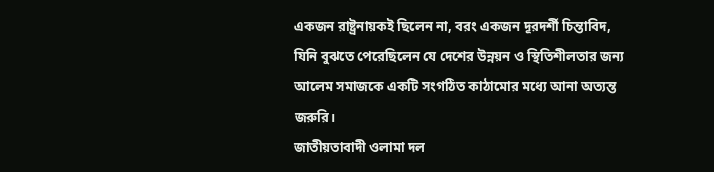একজন রাষ্ট্রনায়কই ছিলেন না, বরং একজন দূরদর্শী চিন্তাবিদ, যিনি বুঝতে পেরেছিলেন যে দেশের উন্নয়ন ও স্থিতিশীলতার জন্য আলেম সমাজকে একটি সংগঠিত কাঠামোর মধ্যে আনা অত্যন্ত জরুরি।
জাতীয়তাবাদী ওলামা দল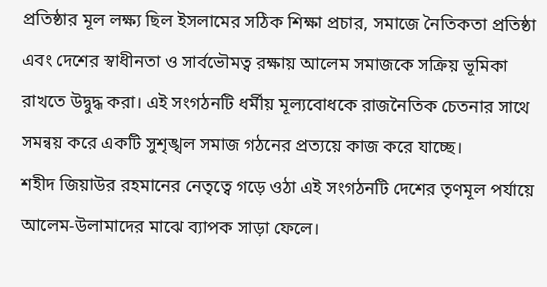প্রতিষ্ঠার মূল লক্ষ্য ছিল ইসলামের সঠিক শিক্ষা প্রচার, সমাজে নৈতিকতা প্রতিষ্ঠা এবং দেশের স্বাধীনতা ও সার্বভৌমত্ব রক্ষায় আলেম সমাজকে সক্রিয় ভূমিকা রাখতে উদ্বুদ্ধ করা। এই সংগঠনটি ধর্মীয় মূল্যবোধকে রাজনৈতিক চেতনার সাথে সমন্বয় করে একটি সুশৃঙ্খল সমাজ গঠনের প্রত্যয়ে কাজ করে যাচ্ছে।
শহীদ জিয়াউর রহমানের নেতৃত্বে গড়ে ওঠা এই সংগঠনটি দেশের তৃণমূল পর্যায়ে আলেম-উলামাদের মাঝে ব্যাপক সাড়া ফেলে।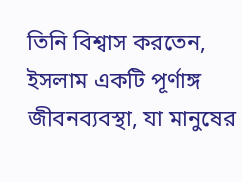তিনি বিশ্বাস করতেন, ইসলাম একটি পূর্ণাঙ্গ জীবনব্যবস্থা, যা মানুষের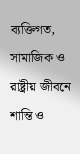ব্যক্তিগত, সামাজিক ও রাষ্ট্রীয় জীবনে শান্তি ও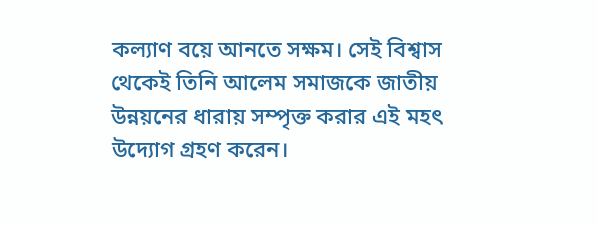কল্যাণ বয়ে আনতে সক্ষম। সেই বিশ্বাস থেকেই তিনি আলেম সমাজকে জাতীয় উন্নয়নের ধারায় সম্পৃক্ত করার এই মহৎ উদ্যোগ গ্রহণ করেন।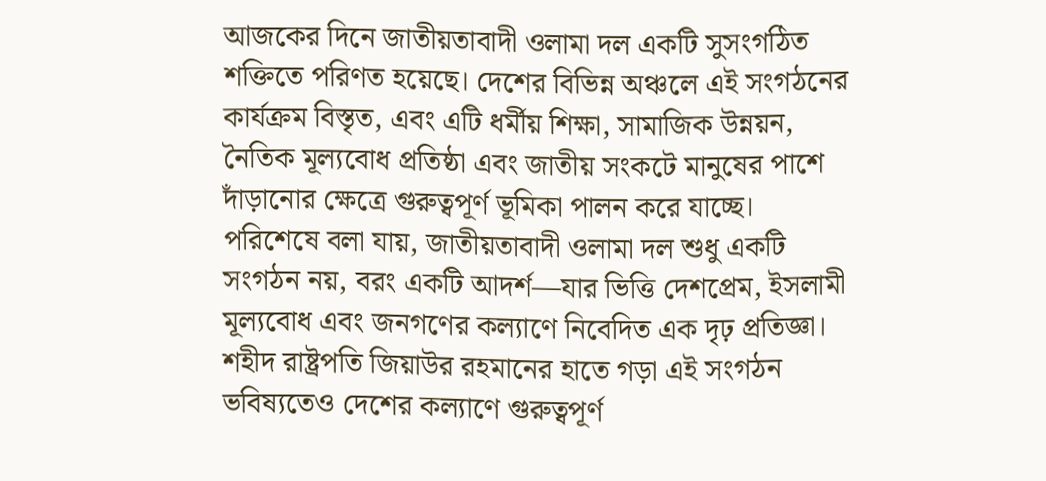আজকের দিনে জাতীয়তাবাদী ওলামা দল একটি সুসংগঠিত শক্তিতে পরিণত হয়েছে। দেশের বিভিন্ন অঞ্চলে এই সংগঠনের কার্যক্রম বিস্তৃত, এবং এটি ধর্মীয় শিক্ষা, সামাজিক উন্নয়ন, নৈতিক মূল্যবোধ প্রতিষ্ঠা এবং জাতীয় সংকটে মানুষের পাশে দাঁড়ানোর ক্ষেত্রে গুরুত্বপূর্ণ ভূমিকা পালন করে যাচ্ছে।
পরিশেষে বলা যায়, জাতীয়তাবাদী ওলামা দল শুধু একটি সংগঠন নয়, বরং একটি আদর্শ—যার ভিত্তি দেশপ্রেম, ইসলামী মূল্যবোধ এবং জনগণের কল্যাণে নিবেদিত এক দৃঢ় প্রতিজ্ঞা। শহীদ রাষ্ট্রপতি জিয়াউর রহমানের হাতে গড়া এই সংগঠন ভবিষ্যতেও দেশের কল্যাণে গুরুত্বপূর্ণ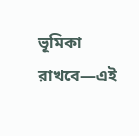ভূমিকা রাখবে—এই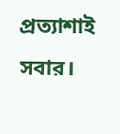প্রত্যাশাই সবার।